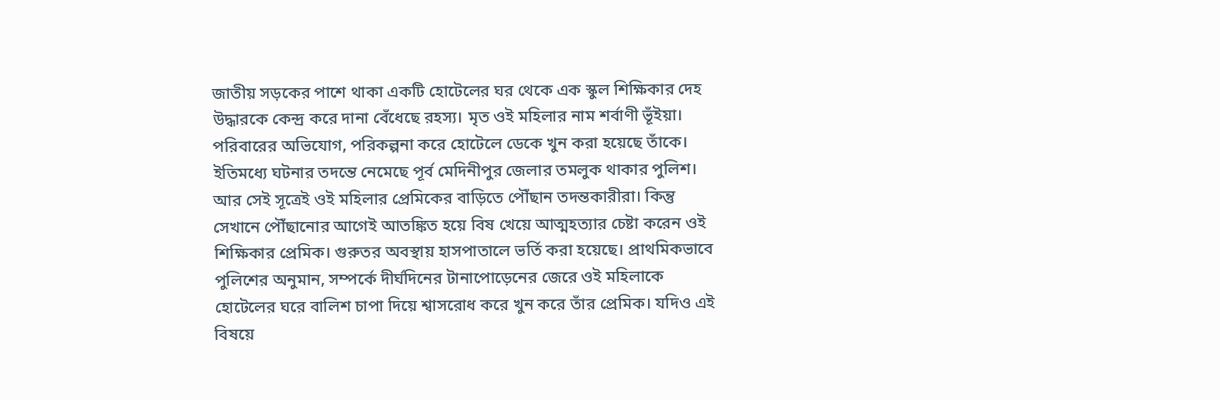জাতীয় সড়কের পাশে থাকা একটি হোটেলের ঘর থেকে এক স্কুল শিক্ষিকার দেহ উদ্ধারকে কেন্দ্র করে দানা বেঁধেছে রহস্য। মৃত ওই মহিলার নাম শর্বাণী ভূঁইয়া। পরিবারের অভিযোগ, পরিকল্পনা করে হোটেলে ডেকে খুন করা হয়েছে তাঁকে। ইতিমধ্যে ঘটনার তদন্তে নেমেছে পূর্ব মেদিনীপুর জেলার তমলুক থাকার পুলিশ। আর সেই সূত্রেই ওই মহিলার প্রেমিকের বাড়িতে পৌঁছান তদন্তকারীরা। কিন্তু সেখানে পৌঁছানোর আগেই আতঙ্কিত হয়ে বিষ খেয়ে আত্মহত্যার চেষ্টা করেন ওই শিক্ষিকার প্রেমিক। গুরুতর অবস্থায় হাসপাতালে ভর্তি করা হয়েছে। প্রাথমিকভাবে পুলিশের অনুমান, সম্পর্কে দীর্ঘদিনের টানাপোড়েনের জেরে ওই মহিলাকে হোটেলের ঘরে বালিশ চাপা দিয়ে শ্বাসরোধ করে খুন করে তাঁর প্রেমিক। যদিও এই বিষয়ে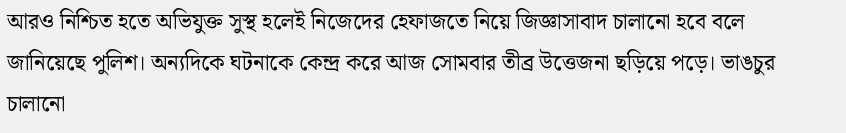আরও নিশ্চিত হতে অভিযুক্ত সুস্থ হলেই নিজেদের হেফাজতে নিয়ে জিজ্ঞাসাবাদ চালানো হবে বলে জানিয়েছে পুলিশ। অন্যদিকে ঘটনাকে কেন্দ্র করে আজ সোমবার তীব্র উত্তেজনা ছড়িয়ে পড়ে। ভাঙচুর চালানো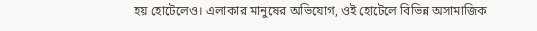হয় হোটেলেও। এলাকার মানুষের অভিযোগ, ওই হোটেলে বিভিন্ন অসামাজিক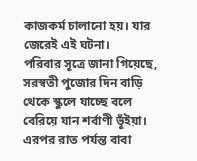কাজকর্ম চালানো হয়। যার জেরেই এই ঘটনা।
পরিবার সূত্রে জানা গিয়েছে, সরস্বতী পুজোর দিন বাড়ি থেকে স্কুলে যাচ্ছে বলে বেরিয়ে যান শর্বাণী ভূঁইয়া। এরপর রাত পর্যন্ত বাবা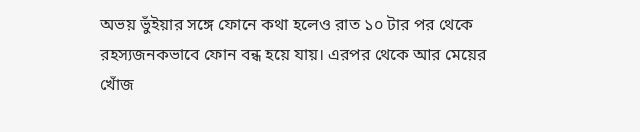অভয় ভুঁইয়ার সঙ্গে ফোনে কথা হলেও রাত ১০ টার পর থেকে রহস্যজনকভাবে ফোন বন্ধ হয়ে যায়। এরপর থেকে আর মেয়ের খোঁজ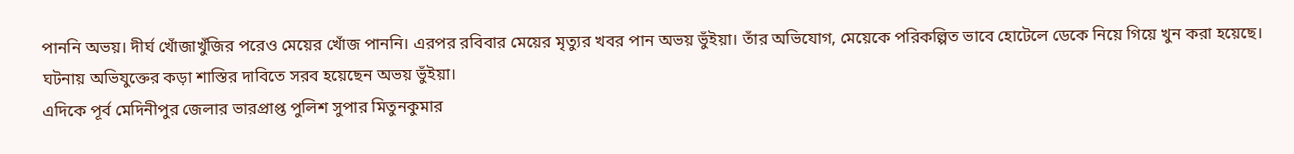পাননি অভয়। দীর্ঘ খোঁজাখুঁজির পরেও মেয়ের খোঁজ পাননি। এরপর রবিবার মেয়ের মৃত্যুর খবর পান অভয় ভুঁইয়া। তাঁর অভিযোগ, মেয়েকে পরিকল্পিত ভাবে হোটেলে ডেকে নিয়ে গিয়ে খুন করা হয়েছে। ঘটনায় অভিযুক্তের কড়া শাস্তির দাবিতে সরব হয়েছেন অভয় ভুঁইয়া।
এদিকে পূর্ব মেদিনীপুর জেলার ভারপ্রাপ্ত পুলিশ সুপার মিতুনকুমার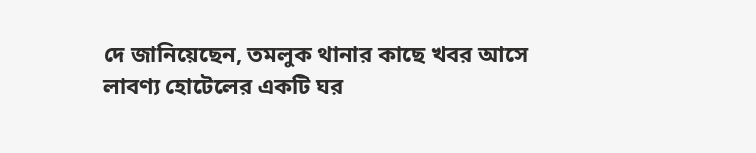দে জানিয়েছেন, তমলুক থানার কাছে খবর আসে লাবণ্য হোটেলের একটি ঘর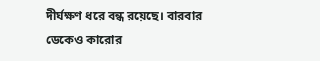দীর্ঘক্ষণ ধরে বন্ধ রয়েছে। বারবার ডেকেও কারোর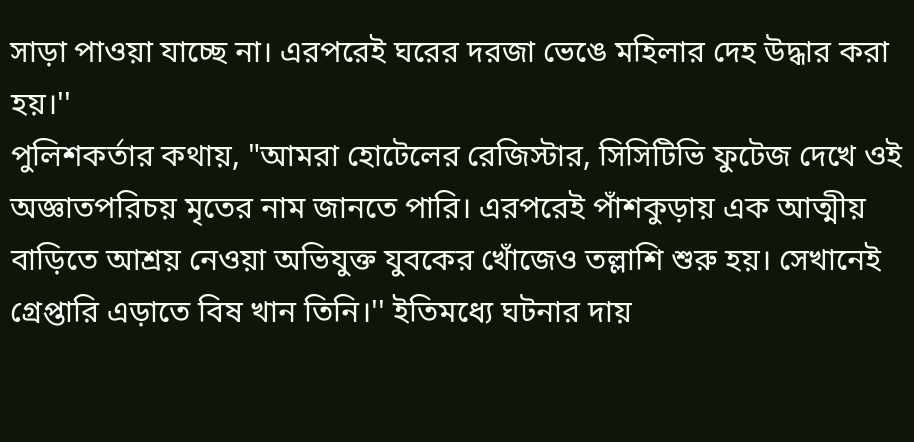সাড়া পাওয়া যাচ্ছে না। এরপরেই ঘরের দরজা ভেঙে মহিলার দেহ উদ্ধার করা হয়।''
পুলিশকর্তার কথায়, "আমরা হোটেলের রেজিস্টার, সিসিটিভি ফুটেজ দেখে ওই অজ্ঞাতপরিচয় মৃতের নাম জানতে পারি। এরপরেই পাঁশকুড়ায় এক আত্মীয় বাড়িতে আশ্রয় নেওয়া অভিযুক্ত যুবকের খোঁজেও তল্লাশি শুরু হয়। সেখানেই গ্রেপ্তারি এড়াতে বিষ খান তিনি।'' ইতিমধ্যে ঘটনার দায়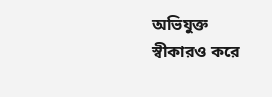অভিযুক্ত স্বীকারও করে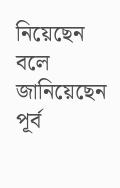নিয়েছেন বলে জানিয়েছেন পূর্ব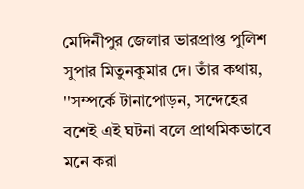মেদিনীপুর জেলার ভারপ্রাপ্ত পুলিশ সুপার মিতুনকুমার দে। তাঁর কথায়, ''সম্পর্কে টানাপোড়ন, সন্দেহের বশেই এই ঘটনা বলে প্রাথমিকভাবে মনে করা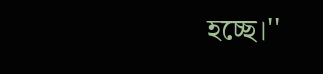হচ্ছে।''